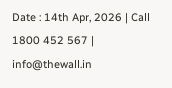Date : 14th Apr, 2026 | Call 1800 452 567 | info@thewall.in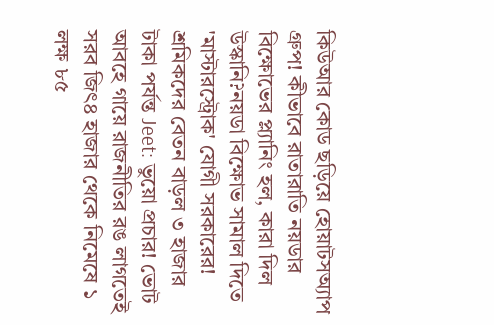কিউআর কোড ছড়িয়ে হোয়াটসঅ্যাপ গ্রুপ! কীভাবে রাতারাতি নয়ডার বিক্ষোভের প্ল্যানিং হল, কারা দিল উস্কানি?নয়ডা বিক্ষোভ সামাল দিতে 'মাস্টারস্ট্রোক' যোগী সরকারের! শ্রমিকদের বেতন বাড়ল ৩ হাজার টাকা পর্যন্ত Jeet: ভুয়ো প্রচার! ভোট আবহে গায়ে রাজনীতির রঙ লাগতেই সরব জিৎ৪ হাজার থেকে নিমেষে ১ লক্ষ ৮৫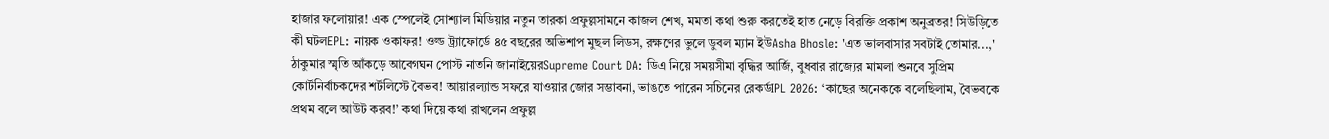হাজার ফলোয়ার! এক স্পেলেই সোশ্যাল মিডিয়ার নতুন তারকা প্রফুল্লসামনে কাজল শেখ, মমতা কথা শুরু করতেই হাত নেড়ে বিরক্তি প্রকাশ অনুব্রতর! সিউড়িতে কী ঘটলEPL: নায়ক ওকাফর! ওল্ড ট্র্যাফোর্ডে ৪৫ বছরের অভিশাপ মুছল লিডস, রক্ষণের ভুলে ডুবল ম্যান ইউAsha Bhosle: 'এত ভালবাসার সবটাই তোমার...,' ঠাকুমার স্মৃতি আঁকড়ে আবেগঘন পোস্ট নাতনি জানাইয়েরSupreme Court DA: ডিএ নিয়ে সময়সীমা বৃদ্ধির আর্জি, বুধবার রাজ্যের মামলা শুনবে সুপ্রিম কোর্টনির্বাচকদের শর্টলিস্টে বৈভব! আয়ারল্যান্ড সফরে যাওয়ার জোর সম্ভাবনা, ভাঙতে পারেন সচিনের রেকর্ডIPL 2026: ‘কাছের অনেককে বলেছিলাম, বৈভবকে প্রথম বলে আউট করব!’ কথা দিয়ে কথা রাখলেন প্রফুল্ল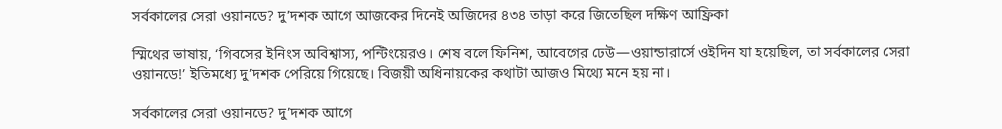সর্বকালের সেরা ওয়ানডে? দু’দশক আগে আজকের দিনেই অজিদের ৪৩৪ তাড়া করে জিতেছিল দক্ষিণ আফ্রিকা

স্মিথের ভাষায়, ‘গিবসের ইনিংস অবিশ্বাস্য, পন্টিংয়েরও। শেষ বলে ফিনিশ, আবেগের ঢেউ—ওয়ান্ডারার্সে ওইদিন যা হয়েছিল, তা সর্বকালের সেরা ওয়ানডে!’ ইতিমধ্যে দু’দশক পেরিয়ে গিয়েছে। বিজয়ী অধিনায়কের কথাটা আজও মিথ্যে মনে হয় না।

সর্বকালের সেরা ওয়ানডে? দু’দশক আগে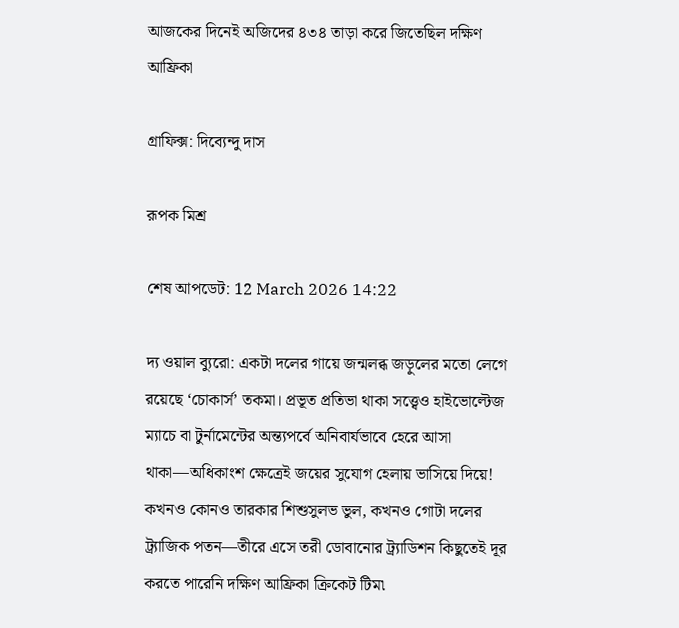আজকের দিনেই অজিদের ৪৩৪ তাড়া করে জিতেছিল দক্ষিণ আফ্রিকা

গ্রাফিক্স: দিব্যেন্দু দাস

রূপক মিশ্র

শেষ আপডেট: 12 March 2026 14:22

দ্য ওয়াল ব্যুরো: একটা দলের গায়ে জন্মলব্ধ জড়ুলের মতো লেগে রয়েছে ‘চোকার্স’ তকমা। প্রভূত প্রতিভা থাকা সত্ত্বেও হাইভোল্টেজ ম্যাচে বা টুর্নামেন্টের অন্ত্যপর্বে অনিবার্যভাবে হেরে আসা থাকা—অধিকাংশ ক্ষেত্রেই জয়ের সুযোগ হেলায় ভাসিয়ে দিয়ে! কখনও কোনও তারকার শিশুসুলভ ভুল, কখনও গোটা দলের ট্র‍্যাজিক পতন—তীরে এসে তরী ডোবানোর ট্র‍্যাডিশন কিছুতেই দূর করতে পারেনি দক্ষিণ আফ্রিকা ক্রিকেট টিম৷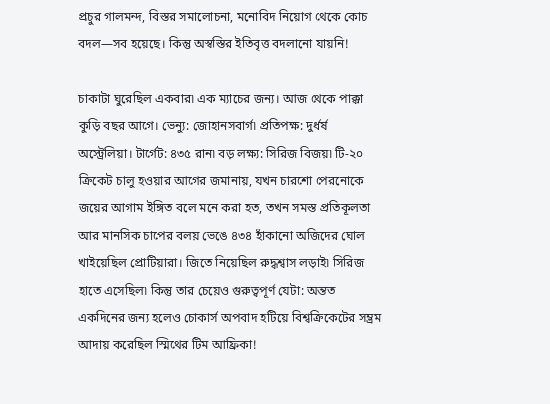প্রচুর গালমন্দ, বিস্তর সমালোচনা, মনোবিদ নিয়োগ থেকে কোচ বদল—সব হয়েছে। কিন্তু অস্বস্তির ইতিবৃত্ত বদলানো যায়নি!

চাকাটা ঘুরেছিল একবার৷ এক ম্যাচের জন্য। আজ থেকে পাক্কা কুড়ি বছর আগে। ভেন্যু: জোহানসবার্গ৷ প্রতিপক্ষ: দুর্ধর্ষ অস্ট্রেলিয়া। টার্গেট: ৪৩৫ রান৷ বড় লক্ষ্য: সিরিজ বিজয়৷ টি-২০ ক্রিকেট চালু হওয়ার আগের জমানায়, যখন চারশো পেরনোকে জয়ের আগাম ইঙ্গিত বলে মনে করা হত, তখন সমস্ত প্রতিকূলতা আর মানসিক চাপের বলয় ভেঙে ৪৩৪ হাঁকানো অজিদের ঘোল খাইয়েছিল প্রোটিয়ারা। জিতে নিয়েছিল রুদ্ধশ্বাস লড়াই৷ সিরিজ হাতে এসেছিল৷ কিন্তু তার চেয়েও গুরুত্বপূর্ণ যেটা: অন্তত একদিনের জন্য হলেও চোকার্স অপবাদ হটিয়ে বিশ্বক্রিকেটের সম্ভ্রম আদায় করেছিল স্মিথের টিম আফ্রিকা!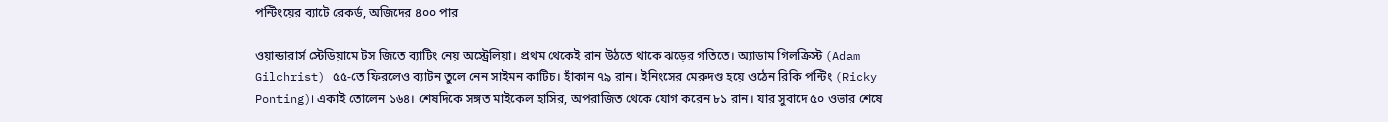পন্টিংয়ের ব্যাটে রেকর্ড, অজিদের ৪০০ পার

ওয়ান্ডারার্স স্টেডিয়ামে টস জিতে ব্যাটিং নেয় অস্ট্রেলিয়া। প্রথম থেকেই রান উঠতে থাকে ঝড়ের গতিতে। অ্যাডাম গিলক্রিস্ট (Adam Gilchrist) ৫৫-তে ফিরলেও ব্যাটন তুলে নেন সাইমন কাটিচ। হাঁকান ৭৯ রান। ইনিংসের মেরুদণ্ড হয়ে ওঠেন রিকি পন্টিং (Ricky Ponting)। একাই তোলেন ১৬৪। শেষদিকে সঙ্গত মাইকেল হাসির, অপরাজিত থেকে যোগ করেন ৮১ রান। যার সুবাদে ৫০ ওভার শেষে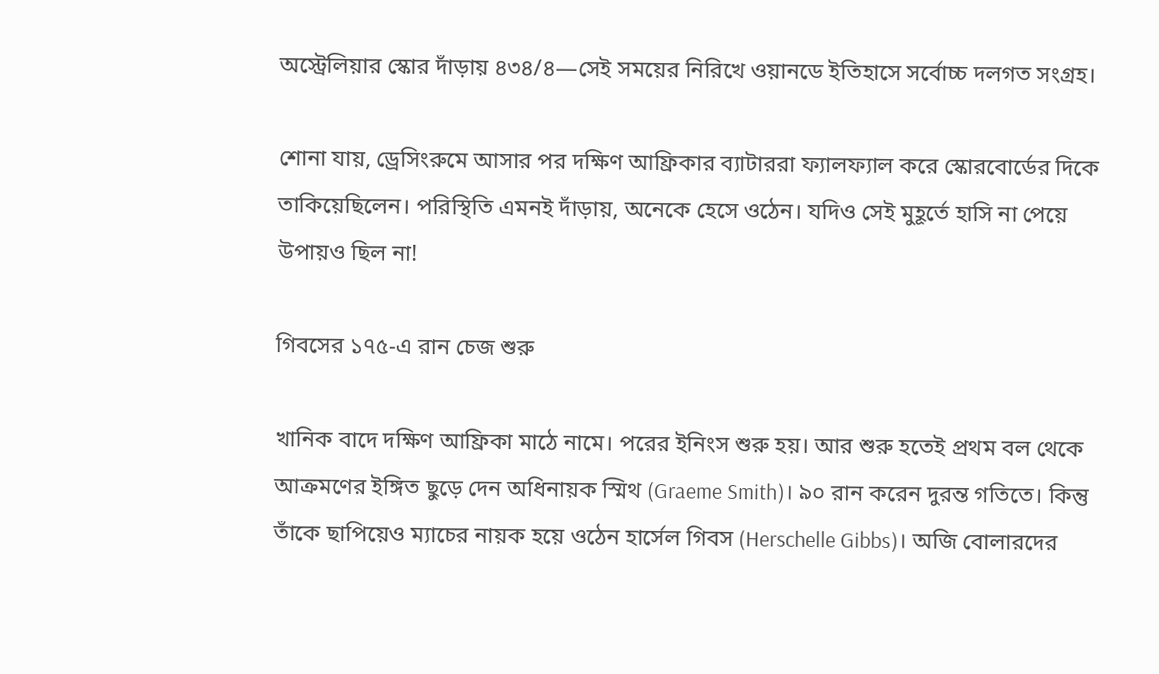অস্ট্রেলিয়ার স্কোর দাঁড়ায় ৪৩৪/৪—সেই সময়ের নিরিখে ওয়ানডে ইতিহাসে সর্বোচ্চ দলগত সংগ্রহ।

শোনা যায়, ড্রেসিংরুমে আসার পর দক্ষিণ আফ্রিকার ব্যাটাররা ফ্যালফ্যাল করে স্কোরবোর্ডের দিকে তাকিয়েছিলেন। পরিস্থিতি এমনই দাঁড়ায়, অনেকে হেসে ওঠেন। যদিও সেই মুহূর্তে হাসি না পেয়ে উপায়ও ছিল না!

গিবসের ১৭৫-এ রান চেজ শুরু

খানিক বাদে দক্ষিণ আফ্রিকা মাঠে নামে। পরের ইনিংস শুরু হয়। আর শুরু হতেই প্রথম বল থেকে আক্রমণের ইঙ্গিত ছুড়ে দেন অধিনায়ক স্মিথ (Graeme Smith)। ৯০ রান করেন দুরন্ত গতিতে। কিন্তু তাঁকে ছাপিয়েও ম্যাচের নায়ক হয়ে ওঠেন হার্সেল গিবস (Herschelle Gibbs)। অজি বোলারদের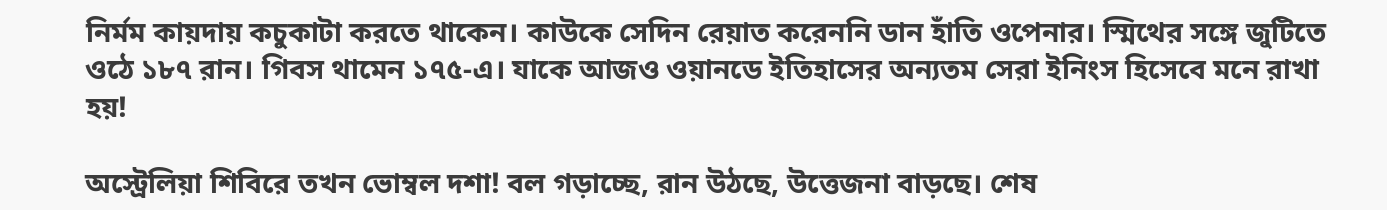নির্মম কায়দায় কচুকাটা করতে থাকেন। কাউকে সেদিন রেয়াত করেননি ডান হাঁতি ওপেনার। স্মিথের সঙ্গে জুটিতে ওঠে ১৮৭ রান। গিবস থামেন ১৭৫-এ। যাকে আজও ওয়ানডে ইতিহাসের অন্যতম সেরা ইনিংস হিসেবে মনে রাখা হয়!

অস্ট্রেলিয়া শিবিরে তখন ভোম্বল দশা! বল গড়াচ্ছে, রান উঠছে, উত্তেজনা বাড়ছে। শেষ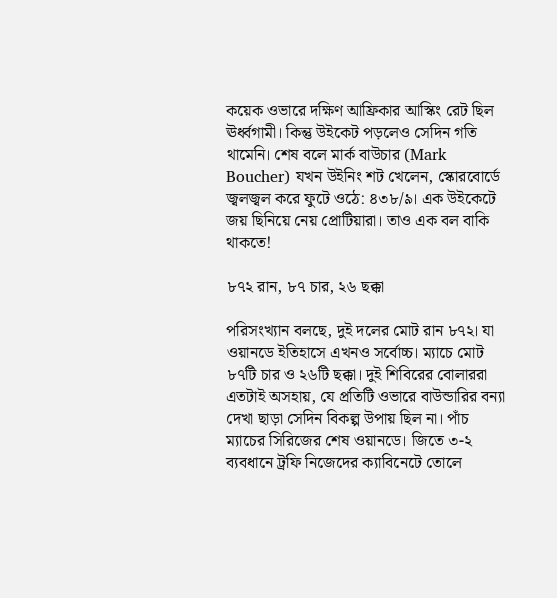কয়েক ওভারে দক্ষিণ আফ্রিকার আস্কিং রেট ছিল ঊর্ধ্বগামী। কিন্তু উইকেট পড়লেও সেদিন গতি থামেনি। শেষ বলে মার্ক বাউচার (Mark Boucher) যখন উইনিং শট খেলেন, স্কোরবোর্ডে জ্বলজ্বল করে ফুটে ওঠে: ৪৩৮/৯। এক উইকেটে জয় ছিনিয়ে নেয় প্রোটিয়ারা। তাও এক বল বাকি থাকতে!

৮৭২ রান, ৮৭ চার, ২৬ ছক্কা

পরিসংখ্যান বলছে, দুই দলের মোট রান ৮৭২। যা ওয়ানডে ইতিহাসে এখনও সর্বোচ্চ। ম্যাচে মোট ৮৭টি চার ও ২৬টি ছক্কা। দুই শিবিরের বোলাররা এতটাই অসহায়, যে প্রতিটি ওভারে বাউন্ডারির বন্যা দেখা ছাড়া সেদিন বিকল্প উপায় ছিল না। পাঁচ ম্যাচের সিরিজের শেষ ওয়ানডে। জিতে ৩-২ ব্যবধানে ট্রফি নিজেদের ক্যাবিনেটে তোলে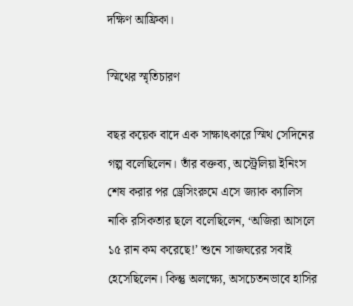দক্ষিণ আফ্রিকা।

স্মিথের স্মৃতিচারণ

বছর কয়েক বাদে এক সাক্ষাৎকারে স্মিথ সেদিনের গল্প বলেছিলেন। তাঁর বক্তব্য, অস্ট্রেলিয়া ইনিংস শেষ করার পর ড্রেসিংরুমে এসে জ্যাক ক্যালিস নাকি রসিকতার ছলে বলেছিলেন, ‘অজিরা আসলে ১৫ রান কম করেছে!’ শুনে সাজঘরের সবাই হেসেছিলেন। কিন্তু অলক্ষ্যে, অসচেতনভাবে হাসির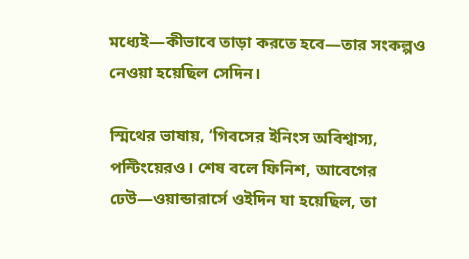মধ্যেই—কীভাবে তাড়া করতে হবে—তার সংকল্পও নেওয়া হয়েছিল সেদিন।

স্মিথের ভাষায়, ‘গিবসের ইনিংস অবিশ্বাস্য, পন্টিংয়েরও। শেষ বলে ফিনিশ, আবেগের ঢেউ—ওয়ান্ডারার্সে ওইদিন যা হয়েছিল, তা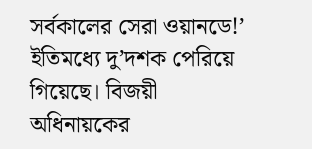সর্বকালের সেরা ওয়ানডে!’ ইতিমধ্যে দু’দশক পেরিয়ে গিয়েছে। বিজয়ী অধিনায়কের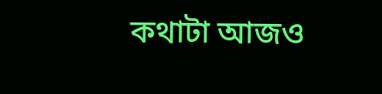কথাটা আজও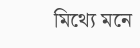মিথ্যে মনে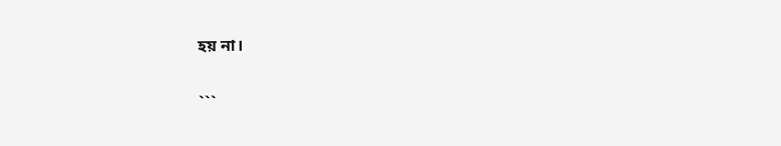হয় না।


```